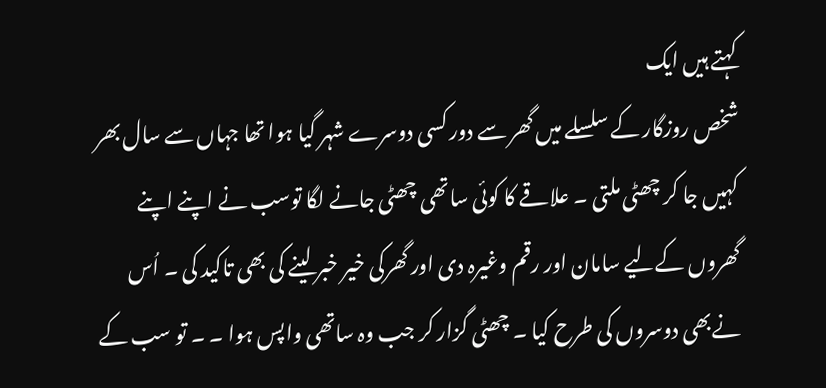کہتے ہیں ایک
شخص روزگار کے سلسلے میں گھر سے دور کسی دوسرے شہر گیا ہوا تھا جہاں سے سال بھر
کہیں جا کر چھٹی ملتی ۔ علاقے کا کوئی ساتھی چھٹی جانے لگا توسب نے اپنے اپنے
گھروں کےلیے سامان اور رقم وغیرہ دی اور گھرکی خیر خبر لینے کی بھی تاکید کی ۔ اُس
نےبھی دوسروں کی طرح کیا ۔ چھٹی گزار کر جب وہ ساتھی واپس ہوا ۔ ۔ تو سب کے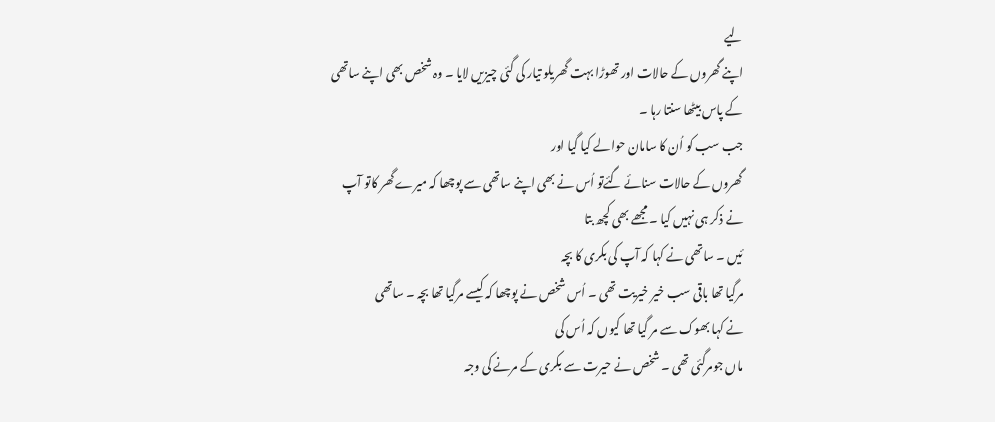لیے
اپنے گھروں کے حالات اور تھوڑا بہت گھریلو تیار کی گئی چیزیں لایا ۔ وہ شخص بھی اپنے ساتھی کے پاس بیٹھا سنتا رہا ۔
جب سب کو اُن کا سامان حوالے کیا گیا اور
گھروں کے حالات سنائے گئےتو اُس نے بھی اپنے ساتھی سے پوچھا کہ میرے گھر کاتو آپ
نے ذکر ہی نہیں کیا ۔ مجھے بھی کچھ بتا
ئیں ۔ ساتھی نے کہا کہ آپ کی بکری کا بچہ
مرگیا تھا باقی سب خیر خیریت تھی ۔ اُس شخص نے پوچھا کہ کیسے مرگیا تھا بچہ ۔ ساتھی
نے کہا بھوک سے مر گیا تھا کیوں کہ اُس کی
ماں جومرگئی تھی ۔ شخص نے حیرت سے بکری کے مرنے کی وجہ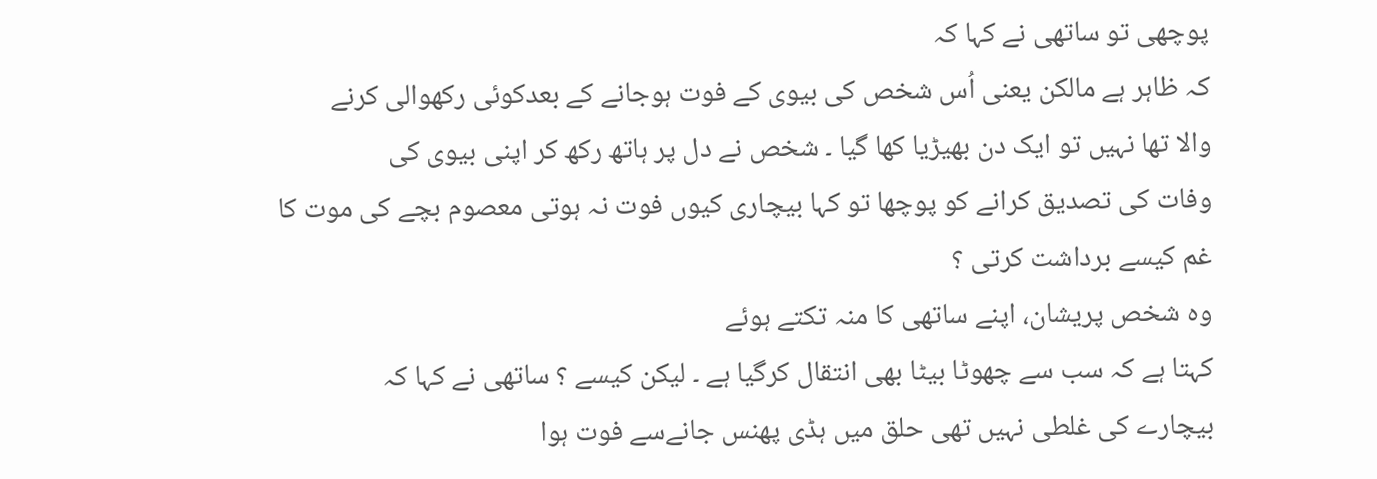پوچھی تو ساتھی نے کہا کہ
کہ ظاہر ہے مالکن یعنی اُس شخص کی بیوی کے فوت ہوجانے کے بعدکوئی رکھوالی کرنے
والا تھا نہیں تو ایک دن بھیڑیا کھا گیا ۔ شخص نے دل پر ہاتھ رکھ کر اپنی بیوی کی
وفات کی تصدیق کرانے کو پوچھا تو کہا بیچاری کیوں فوت نہ ہوتی معصوم بچے کی موت کا
غم کیسے برداشت کرتی ؟
وہ شخص پریشان، اپنے ساتھی کا منہ تکتے ہوئے
کہتا ہے کہ سب سے چھوٹا بیٹا بھی انتقال کرگیا ہے ۔ لیکن کیسے ؟ ساتھی نے کہا کہ
بیچارے کی غلطی نہیں تھی حلق میں ہڈی پھنس جانےسے فوت ہوا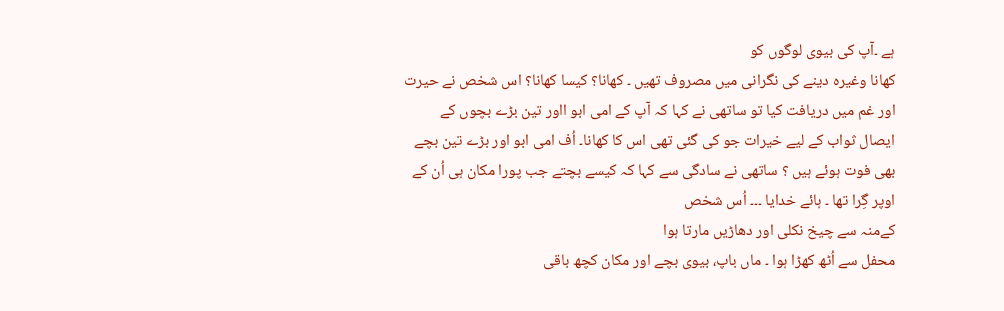ہے ۔آپ کی بیوی لوگوں کو
کھانا وغیرہ دینے کی نگرانی میں مصروف تھیں ۔ کھانا؟ کیسا کھانا؟ اس شخص نے حیرت
اور غم میں دریافت کیا تو ساتھی نے کہا کہ آپ کے امی ابو ااور تین بڑے بچوں کے
ایصال ثواب کے لیے خیرات جو کی گئی تھی اس کا کھانا۔ اُف امی ابو اور بڑے تین بچے
بھی فوت ہوئے ہیں ؟ ساتھی نے سادگی سے کہا کہ کیسے بچتے جب پورا مکان ہی اُن کے
اوپر گِرا تھا ۔ ہائے خدایا ۔۔۔ اُس شخص
کےمنہ سے چیخ نکلی اور دھاڑیں مارتا ہوا
محفل سے اُٹھ کھڑا ہوا ۔ ماں باپ، بیوی بچے اور مکان کچھ باقی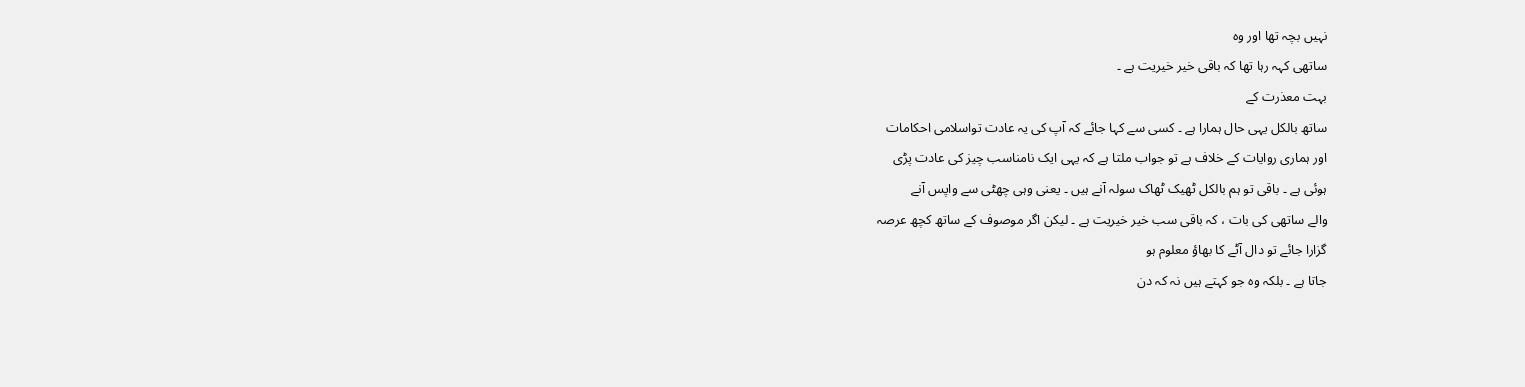نہیں بچہ تھا اور وہ
ساتھی کہہ رہا تھا کہ باقی خیر خیریت ہے ۔
بہت معذرت کے
ساتھ بالکل یہی حال ہمارا ہے ۔ کسی سے کہا جائے کہ آپ کی یہ عادت تواسلامی احکامات
اور ہماری روایات کے خلاف ہے تو جواب ملتا ہے کہ یہی ایک نامناسب چیز کی عادت پڑی
ہوئی ہے ۔ باقی تو ہم بالکل ٹھیک ٹھاک سولہ آنے ہیں ۔ یعنی وہی چھٹی سے واپس آنے
والے ساتھی کی بات ، کہ باقی سب خیر خیریت ہے ۔ لیکن اگر موصوف کے ساتھ کچھ عرصہ
گزارا جائے تو دال آٹے کا بھاؤ معلوم ہو
جاتا ہے ۔ بلکہ وہ جو کہتے ہیں نہ کہ دن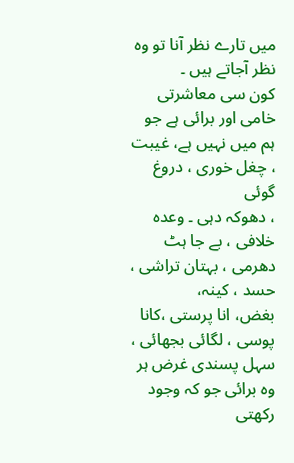میں تارے نظر آنا تو وہ نظر آجاتے ہیں ۔
کون سی معاشرتی خامی اور برائی ہے جو ہم میں نہیں ہے، غیبت ، چغل خوری ، دروغ گوئی
، دھوکہ دہی ۔ وعدہ خلافی ، بے جا ہٹ
دھرمی ، بہتان تراشی ، حسد ، کینہ،
بغض، انا پرستی ،کانا پوسی ، لگائی بجھائی ، سہل پسندی غرض ہر وہ برائی جو کہ وجود
رکھتی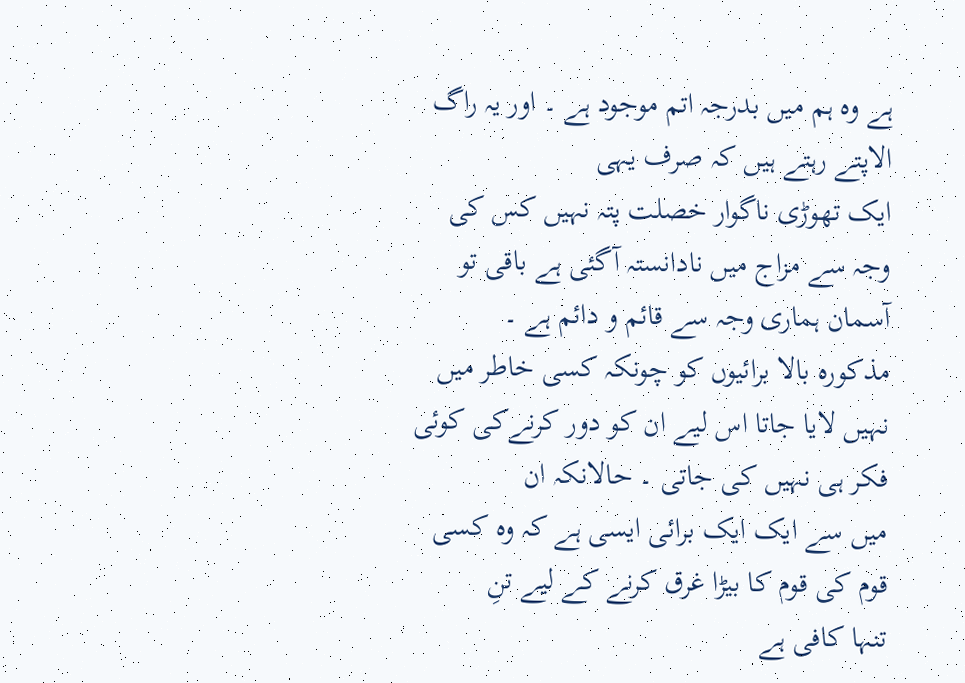ہے وہ ہم میں بدرجہ اتم موجود ہے ۔ اور یہ راگ الاپتے رہتے ہیں کہ صرف یہی
ایک تھوڑی ناگوار خصلت پتہ نہیں کس کی وجہ سے مزاج میں نادانستہ آگئی ہے باقی تو
آسمان ہماری وجہ سے قائم و دائم ہے ۔
مذکورہ بالا برائیوں کو چونکہ کسی خاطر میں
نہیں لایا جاتا اس لیے ان کو دور کرنےکی کوئی فکر ہی نہیں کی جاتی ۔ حالانکہ ان
میں سے ایک ایک برائی ایسی ہے کہ وہ کسی قوم کی قوم کا بیڑا غرق کرنے کے لیے تنِ
تنہا کافی ہے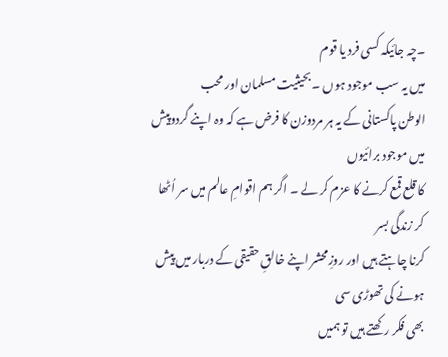۔چہ جائیکہ کسی فرد یا قوم
میں یہ سب موجود ہوں ۔ بحیثیت مسلمان اور محب
الوطن پاکستانی کے یہ ہر مردوزن کا فرض ہے کہ وہ اپنے گردوپیش میں موجود برائیوں
کا قلع قمع کرنے کا عزم کر لے ۔ اگر ہم اقوامِ عالم میں سر اُٹھا کر زندگی بسر
کرنا چاہتے ہیں اور روزِمحشر اپنے خالقِ حقیقی کے دربار میں پیش ہونے کی تھوڑی سی
بھی فکر رکھتے ہیں تو ہمیں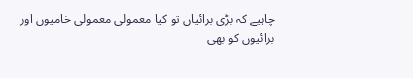چاہیے کہ بڑی برائیاں تو کیا معمولی معمولی خامیوں اور
برائیوں کو بھی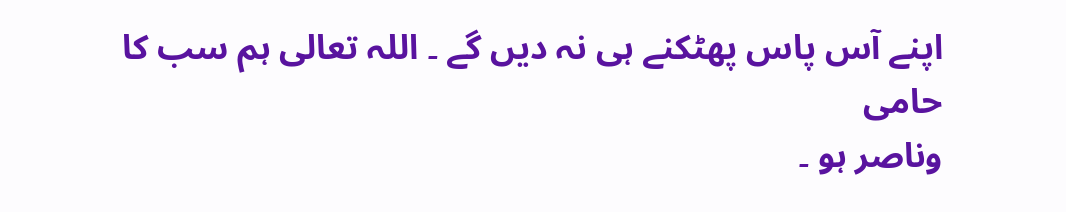اپنے آس پاس پھٹکنے ہی نہ دیں گے ۔ اللہ تعالی ہم سب کا حامی
وناصر ہو ۔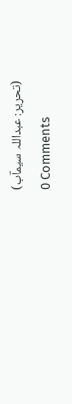(تحریر: عبداللہ سیماؔب)
0 Comments